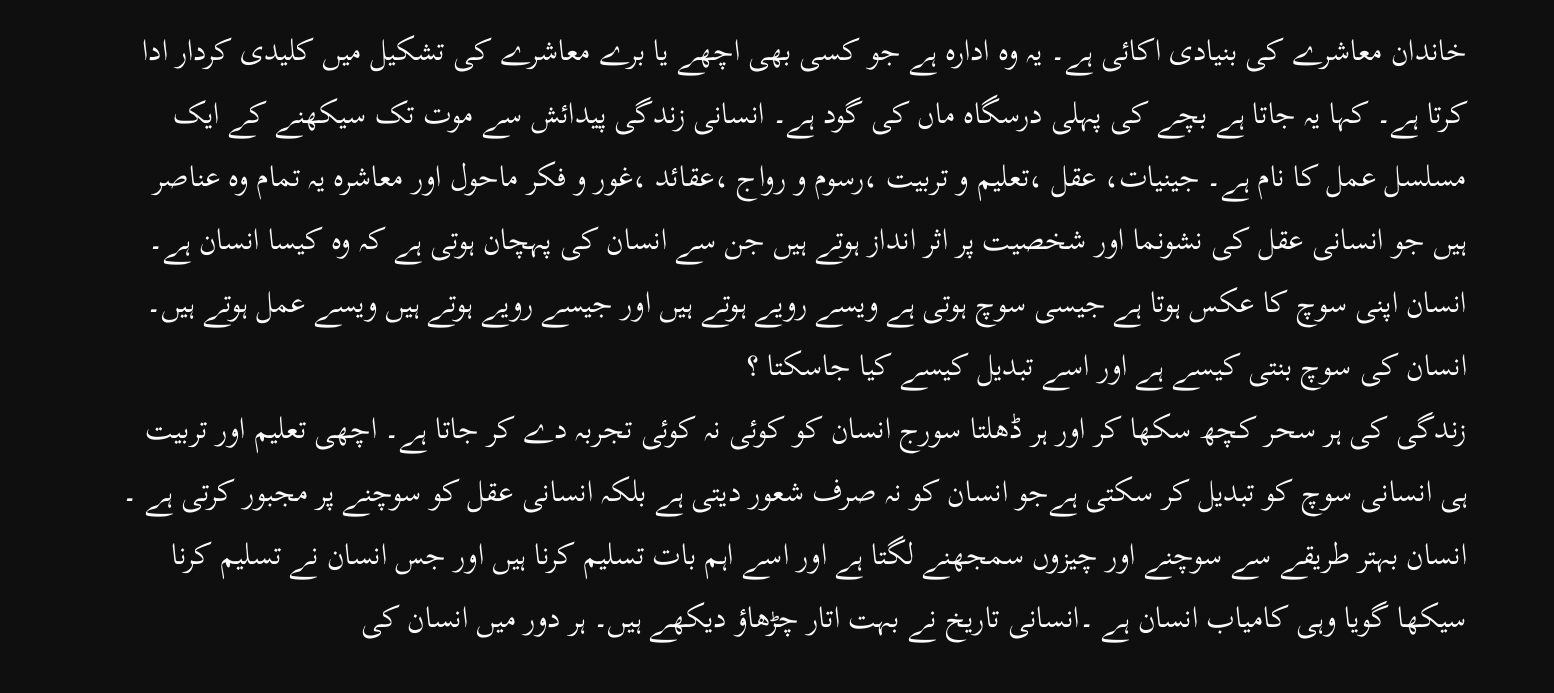خاندان معاشرے کی بنیادی اکائی ہے۔ یہ وہ ادارہ ہے جو کسی بھی اچھے یا برے معاشرے کی تشکیل میں کلیدی کردار ادا کرتا ہے۔ کہا یہ جاتا ہے بچے کی پہلی درسگاہ ماں کی گود ہے۔ انسانی زندگی پیدائش سے موت تک سیکھنے کے ایک مسلسل عمل کا نام ہے۔ جینیات، عقل ،تعلیم و تربیت ،رسوم و رواج ،عقائد ،غور و فکر ماحول اور معاشرہ یہ تمام وہ عناصر ہیں جو انسانی عقل کی نشونما اور شخصیت پر اثر انداز ہوتے ہیں جن سے انسان کی پہچان ہوتی ہے کہ وہ کیسا انسان ہے۔ انسان اپنی سوچ کا عکس ہوتا ہے جیسی سوچ ہوتی ہے ویسے رویے ہوتے ہیں اور جیسے رویے ہوتے ہیں ویسے عمل ہوتے ہیں۔ انسان کی سوچ بنتی کیسے ہے اور اسے تبدیل کیسے کیا جاسکتا ؟
زندگی کی ہر سحر کچھ سکھا کر اور ہر ڈھلتا سورج انسان کو کوئی نہ کوئی تجربہ دے کر جاتا ہے۔ اچھی تعلیم اور تربیت ہی انسانی سوچ کو تبدیل کر سکتی ہےجو انسان کو نہ صرف شعور دیتی ہے بلکہ انسانی عقل کو سوچنے پر مجبور کرتی ہے ۔ انسان بہتر طریقے سے سوچنے اور چیزوں سمجھنے لگتا ہے اور اسے اہم بات تسلیم کرنا ہیں اور جس انسان نے تسلیم کرنا سیکھا گویا وہی کامیاب انسان ہے ۔انسانی تاریخ نے بہت اتار چڑھاؤ دیکھے ہیں۔ ہر دور میں انسان کی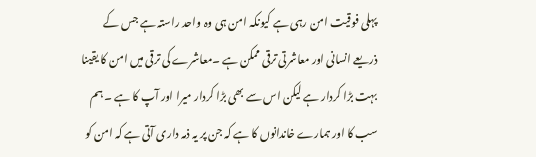پہلی فوقیت امن رہی ہے کیونکہ امن ہی وہ واحد راستہ ہے جس کے ذریعے انسانی اور معاشرتی ترقی ممکن ہے ۔معاشرے کی ترقی میں امن کا یقینا بہت بڑا کردار ہے لیکن اس سے بھی بڑا کردار میرا اور آپ کا ہے ۔ ہم سب کا اور ہمارے خاندانوں کا ہے کہ جن پر یہ ذمہ داری آتی ہے کہ امن کو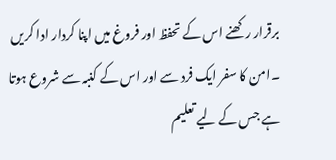برقرار رکھنے اس کے تحفظ اور فروغ میں اپنا کردار ادا کریں ۔امن کا سفر ایک فرد سے اور اس کے کنبہ سے شروع ہوتا ہے جس کے لیے تعلیم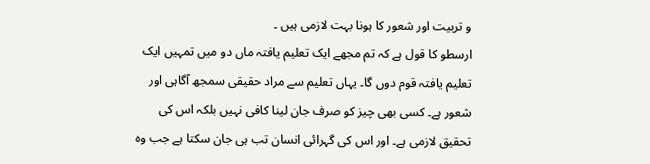و تربیت اور شعور کا ہونا بہت لازمی ہیں ۔
ارسطو کا قول ہے کہ تم مجھے ایک تعلیم یافتہ ماں دو میں تمہیں ایک تعلیم یافتہ قوم دوں گا۔ یہاں تعلیم سے مراد حقیقی سمجھ آگاہی اور شعور ہے۔ کسی بھی چیز کو صرف جان لینا کافی نہیں بلکہ اس کی تحقیق لازمی ہے۔ اور اس کی گہرائی انسان تب ہی جان سکتا ہے جب وہ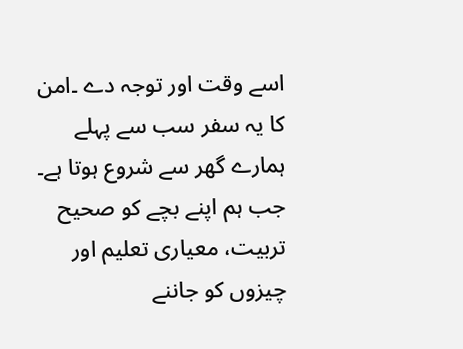اسے وقت اور توجہ دے ۔امن کا یہ سفر سب سے پہلے ہمارے گھر سے شروع ہوتا ہے۔ جب ہم اپنے بچے کو صحیح تربیت، معیاری تعلیم اور چیزوں کو جاننے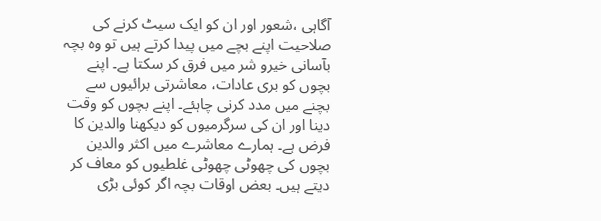آگاہی ،شعور اور ان کو ایک سیٹ کرنے کی صلاحیت اپنے بچے میں پیدا کرتے ہیں تو وہ بچہ بآسانی خیرو شر میں فرق کر سکتا ہے۔ اپنے بچوں کو بری عادات، معاشرتی برائیوں سے بچنے میں مدد کرنی چاہئے۔ اپنے بچوں کو وقت دینا اور ان کی سرگرمیوں کو دیکھنا والدین کا فرض ہے۔ ہمارے معاشرے میں اکثر والدین بچوں کی چھوٹی چھوٹی غلطیوں کو معاف کر دیتے ہیں۔ بعض اوقات بچہ اگر کوئی بڑی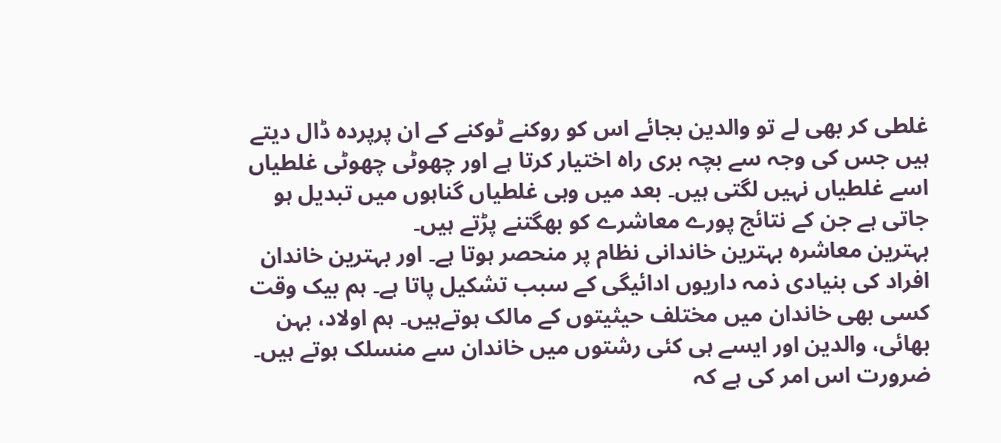غلطی کر بھی لے تو والدین بجائے اس کو روکنے ٹوکنے کے ان پرپردہ ڈال دیتے ہیں جس کی وجہ سے بچہ بری راہ اختیار کرتا ہے اور چھوٹی چھوٹی غلطیاں اسے غلطیاں نہیں لگتی ہیں۔ بعد میں وہی غلطیاں گناہوں میں تبدیل ہو جاتی ہے جن کے نتائج پورے معاشرے کو بھگتنے پڑتے ہیں۔
بہترین معاشرہ بہترین خاندانی نظام پر منحصر ہوتا ہے۔ اور بہترین خاندان افراد کی بنیادی ذمہ داریوں ادائیگی کے سبب تشکیل پاتا ہے۔ ہم بیک وقت کسی بھی خاندان میں مختلف حیثیتوں کے مالک ہوتےہیں۔ ہم اولاد، بہن بھائی، والدین اور ایسے ہی کئی رشتوں میں خاندان سے منسلک ہوتے ہیں۔ ضرورت اس امر کی ہے کہ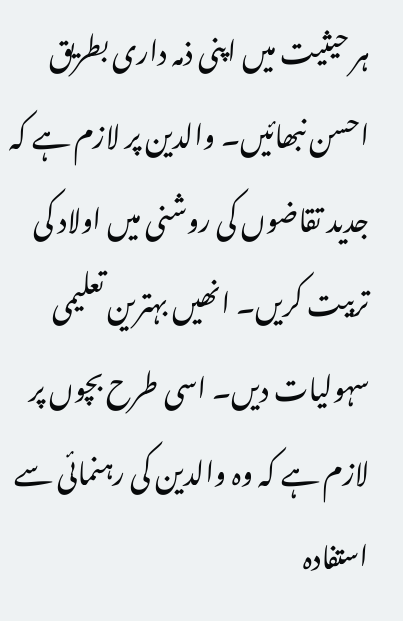ہر حیثیت میں اپنی ذمہ داری بطریق احسن نبھائیں۔ والدین پر لازم ہے کہ جدید تقاضوں کی روشنی میں اولاد کی تربیت کریں۔ انھیں بہترین تعلیمی سہولیات دیں۔ اسی طرح بچوں پر لازم ہے کہ وہ والدین کی رہنمائی سے استفادہ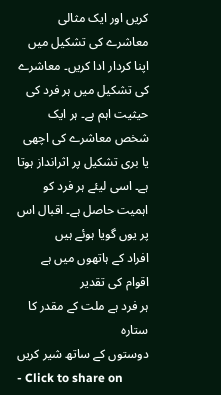کریں اور ایک مثالی معاشرے کی تشکیل میں اپنا کردار ادا کریں۔ معاشرے کی تشکیل میں ہر فرد کی حیثیت اہم ہے۔ ہر ایک شخص معاشرے کی اچھی یا بری تشکیل پر اثرانداز ہوتا ہے۔ اسی لیئے ہر فرد کو اہمیت حاصل ہے۔ اقبال اس پر یوں گویا ہوئے ہیں
افراد کے ہاتھوں میں ہے اقوام کی تقدیر
ہر فرد ہے ملت کے مقدر کا ستارہ
دوستوں کے ساتھ شیر کریں
- Click to share on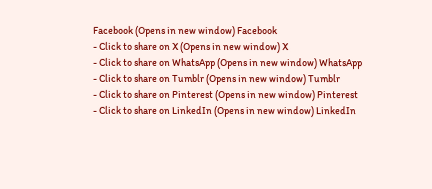Facebook (Opens in new window) Facebook
- Click to share on X (Opens in new window) X
- Click to share on WhatsApp (Opens in new window) WhatsApp
- Click to share on Tumblr (Opens in new window) Tumblr
- Click to share on Pinterest (Opens in new window) Pinterest
- Click to share on LinkedIn (Opens in new window) LinkedIn